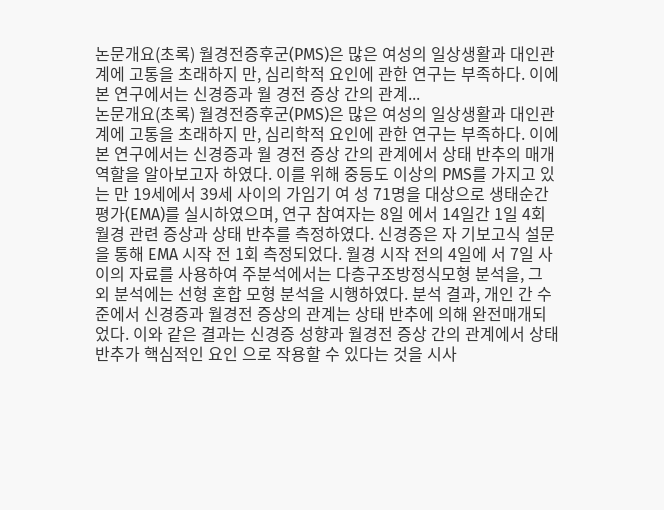논문개요(초록) 월경전증후군(PMS)은 많은 여성의 일상생활과 대인관계에 고통을 초래하지 만, 심리학적 요인에 관한 연구는 부족하다. 이에 본 연구에서는 신경증과 월 경전 증상 간의 관계...
논문개요(초록) 월경전증후군(PMS)은 많은 여성의 일상생활과 대인관계에 고통을 초래하지 만, 심리학적 요인에 관한 연구는 부족하다. 이에 본 연구에서는 신경증과 월 경전 증상 간의 관계에서 상태 반추의 매개 역할을 알아보고자 하였다. 이를 위해 중등도 이상의 PMS를 가지고 있는 만 19세에서 39세 사이의 가임기 여 성 71명을 대상으로 생태순간평가(EMA)를 실시하였으며, 연구 참여자는 8일 에서 14일간 1일 4회 월경 관련 증상과 상태 반추를 측정하였다. 신경증은 자 기보고식 설문을 통해 EMA 시작 전 1회 측정되었다. 월경 시작 전의 4일에 서 7일 사이의 자료를 사용하여 주분석에서는 다층구조방정식모형 분석을, 그 외 분석에는 선형 혼합 모형 분석을 시행하였다. 분석 결과, 개인 간 수준에서 신경증과 월경전 증상의 관계는 상태 반추에 의해 완전매개되었다. 이와 같은 결과는 신경증 성향과 월경전 증상 간의 관계에서 상태 반추가 핵심적인 요인 으로 작용할 수 있다는 것을 시사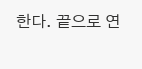한다. 끝으로 연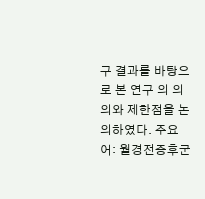구 결과를 바탕으로 본 연구 의 의의와 제한점을 논의하였다. 주요어: 월경전증후군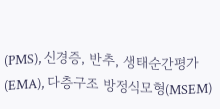(PMS), 신경증, 반추, 생태순간평가(EMA), 다층구조 방정식모형(MSEM)